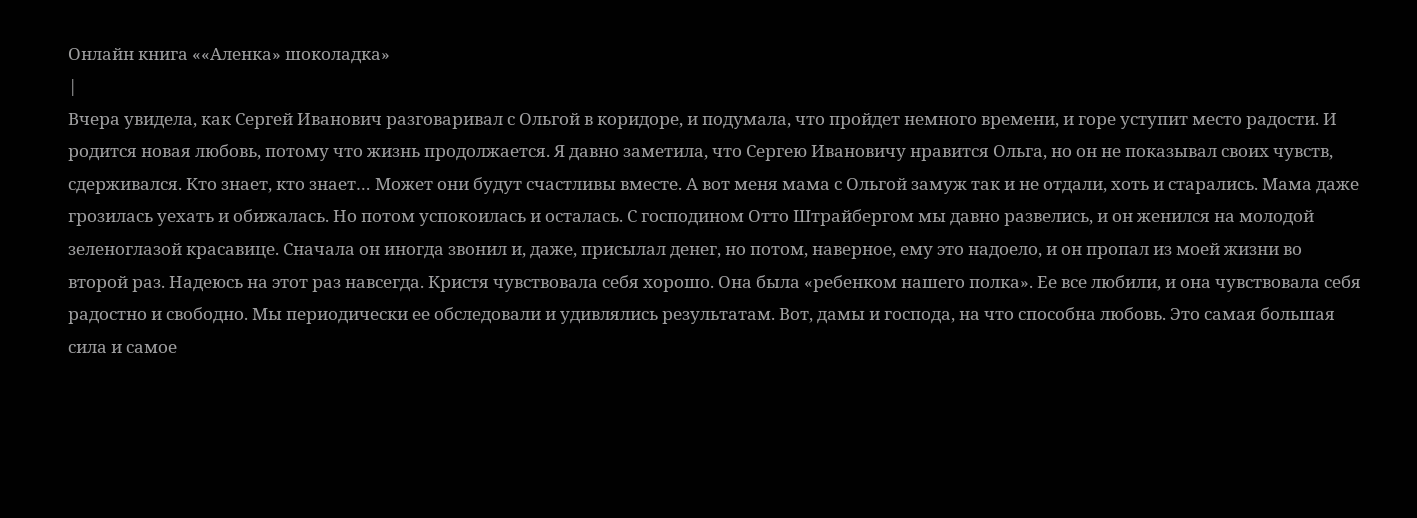Онлайн книга ««Аленка» шоколадка»
|
Вчера увидела, как Сергей Иванович разговаривал с Ольгой в коридоре, и подумала, что пройдет немного времени, и горе уступит место радости. И родится новая любовь, потому что жизнь продолжается. Я давно заметила, что Сергею Ивановичу нравится Ольга, но он не показывал своих чувств, сдерживался. Кто знает, кто знает… Может они будут счастливы вместе. А вот меня мама с Ольгой замуж так и не отдали, хоть и старались. Мама даже грозилась уехать и обижалась. Но потом успокоилась и осталась. С господином Отто Штрайбергом мы давно развелись, и он женился на молодой зеленоглазой красавице. Сначала он иногда звонил и, даже, присылал денег, но потом, наверное, ему это надоело, и он пропал из моей жизни во второй раз. Надеюсь на этот раз навсегда. Кристя чувствовала себя хорошо. Она была «ребенком нашего полка». Ее все любили, и она чувствовала себя радостно и свободно. Мы периодически ее обследовали и удивлялись результатам. Вот, дамы и господа, на что способна любовь. Это самая большая сила и самое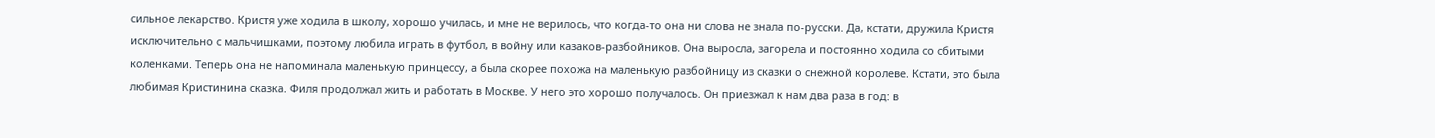сильное лекарство. Кристя уже ходила в школу, хорошо училась, и мне не верилось, что когда-то она ни слова не знала по-русски. Да, кстати, дружила Кристя исключительно с мальчишками, поэтому любила играть в футбол, в войну или казаков-разбойников. Она выросла, загорела и постоянно ходила со сбитыми коленками. Теперь она не напоминала маленькую принцессу, а была скорее похожа на маленькую разбойницу из сказки о снежной королеве. Кстати, это была любимая Кристинина сказка. Филя продолжал жить и работать в Москве. У него это хорошо получалось. Он приезжал к нам два раза в год: в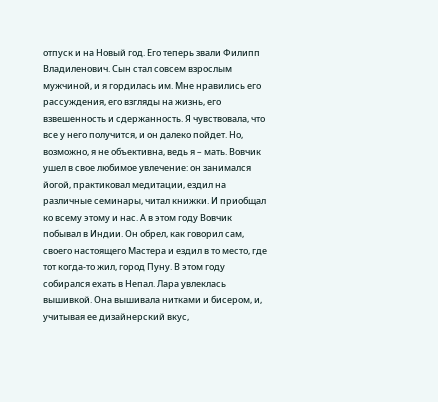отпуск и на Новый год. Его теперь звали Филипп Владиленович. Сын стал совсем взрослым мужчиной, и я гордилась им. Мне нравились его рассуждения, его взгляды на жизнь, его взвешенность и сдержанность. Я чувствовала, что все у него получится, и он далеко пойдет. Но, возможно, я не объективна, ведь я – мать. Вовчик ушел в свое любимое увлечение: он занимался йогой, практиковал медитации, ездил на различные семинары, читал книжки. И приобщал ко всему этому и нас. А в этом году Вовчик побывал в Индии. Он обрел, как говорил сам, своего настоящего Мастера и ездил в то место, где тот когда-то жил, город Пуну. В этом году собирался ехать в Непал. Лара увлеклась вышивкой. Она вышивала нитками и бисером, и, учитывая ее дизайнерский вкус,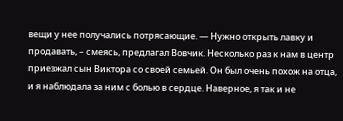вещи у нее получались потрясающие. — Нужно открыть лавку и продавать, – смеясь, предлагал Вовчик. Несколько раз к нам в центр приезжал сын Виктора со своей семьей. Он был очень похож на отца, и я наблюдала за ним с болью в сердце. Наверное, я так и не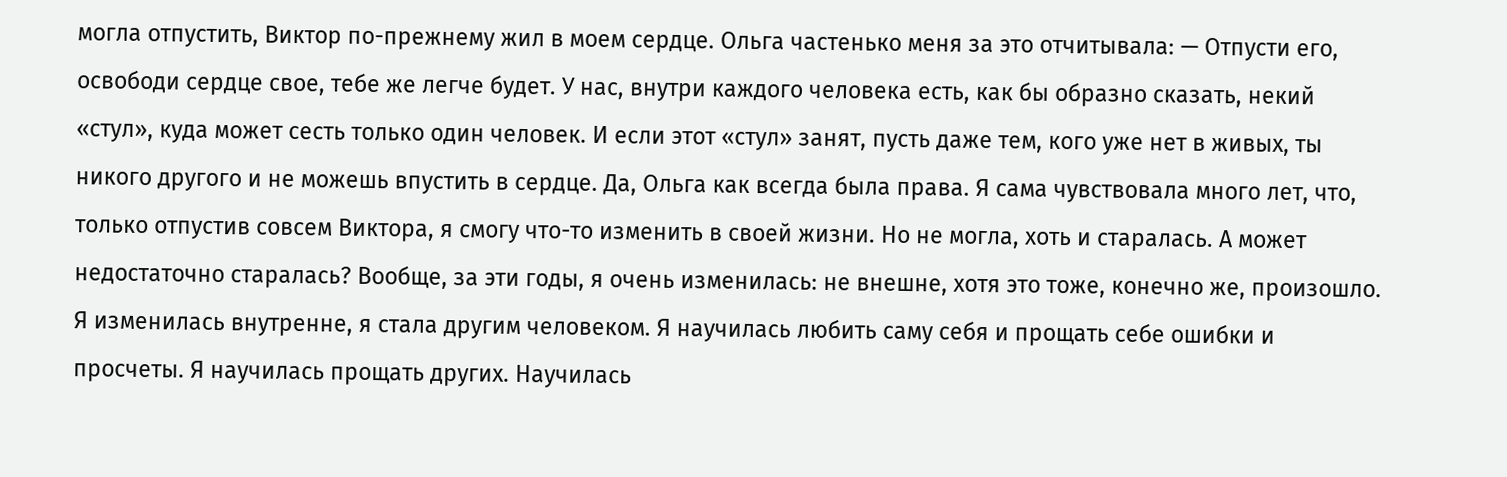могла отпустить, Виктор по-прежнему жил в моем сердце. Ольга частенько меня за это отчитывала: — Отпусти его, освободи сердце свое, тебе же легче будет. У нас, внутри каждого человека есть, как бы образно сказать, некий «стул», куда может сесть только один человек. И если этот «стул» занят, пусть даже тем, кого уже нет в живых, ты никого другого и не можешь впустить в сердце. Да, Ольга как всегда была права. Я сама чувствовала много лет, что, только отпустив совсем Виктора, я смогу что-то изменить в своей жизни. Но не могла, хоть и старалась. А может недостаточно старалась? Вообще, за эти годы, я очень изменилась: не внешне, хотя это тоже, конечно же, произошло. Я изменилась внутренне, я стала другим человеком. Я научилась любить саму себя и прощать себе ошибки и просчеты. Я научилась прощать других. Научилась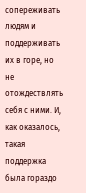сопереживать людям и поддерживать их в горе, но не отождествлять себя с ними. И, как оказалось, такая поддержка была гораздо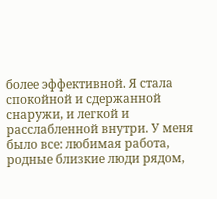более эффективной. Я стала спокойной и сдержанной снаружи, и легкой и расслабленной внутри. У меня было все: любимая работа, родные близкие люди рядом,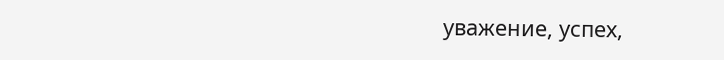уважение, успех,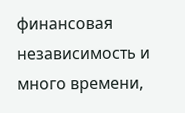финансовая независимость и много времени,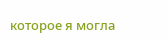которое я могла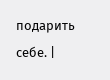подарить себе. |